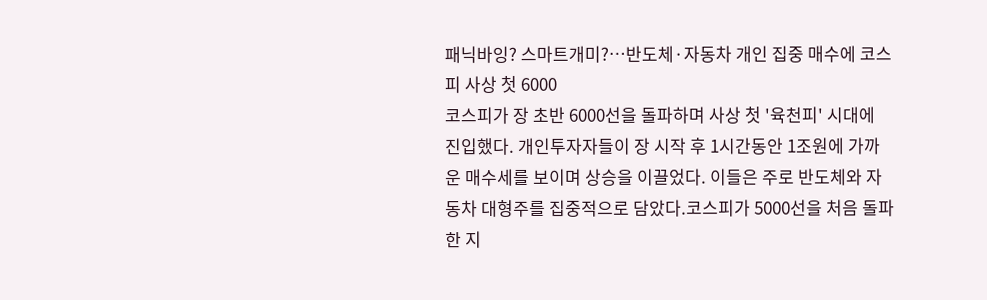패닉바잉? 스마트개미?…반도체·자동차 개인 집중 매수에 코스피 사상 첫 6000
코스피가 장 초반 6000선을 돌파하며 사상 첫 '육천피' 시대에 진입했다. 개인투자자들이 장 시작 후 1시간동안 1조원에 가까운 매수세를 보이며 상승을 이끌었다. 이들은 주로 반도체와 자동차 대형주를 집중적으로 담았다.코스피가 5000선을 처음 돌파한 지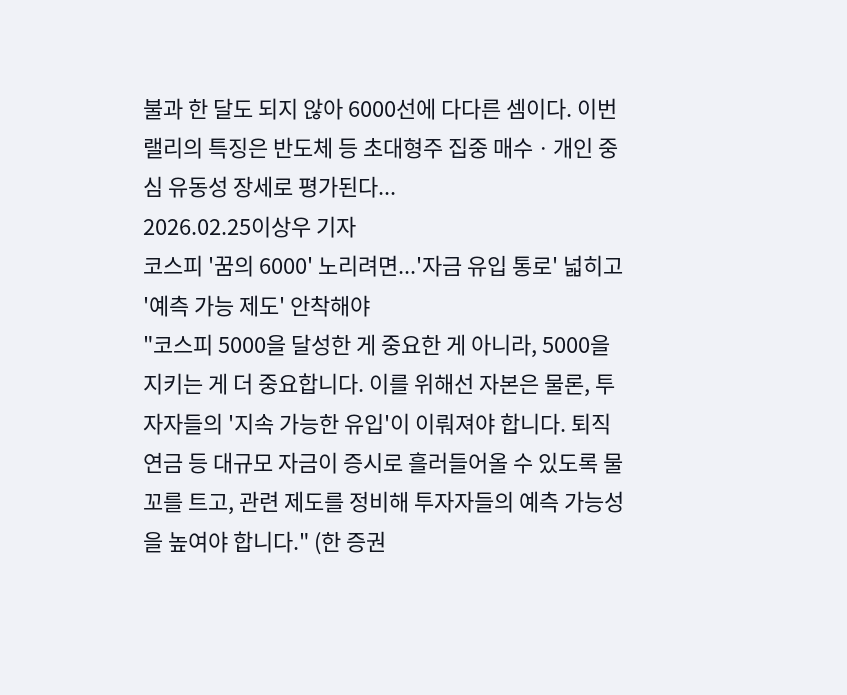불과 한 달도 되지 않아 6000선에 다다른 셈이다. 이번 랠리의 특징은 반도체 등 초대형주 집중 매수ㆍ개인 중심 유동성 장세로 평가된다...
2026.02.25이상우 기자
코스피 '꿈의 6000' 노리려면...'자금 유입 통로' 넓히고 '예측 가능 제도' 안착해야
"코스피 5000을 달성한 게 중요한 게 아니라, 5000을 지키는 게 더 중요합니다. 이를 위해선 자본은 물론, 투자자들의 '지속 가능한 유입'이 이뤄져야 합니다. 퇴직연금 등 대규모 자금이 증시로 흘러들어올 수 있도록 물꼬를 트고, 관련 제도를 정비해 투자자들의 예측 가능성을 높여야 합니다." (한 증권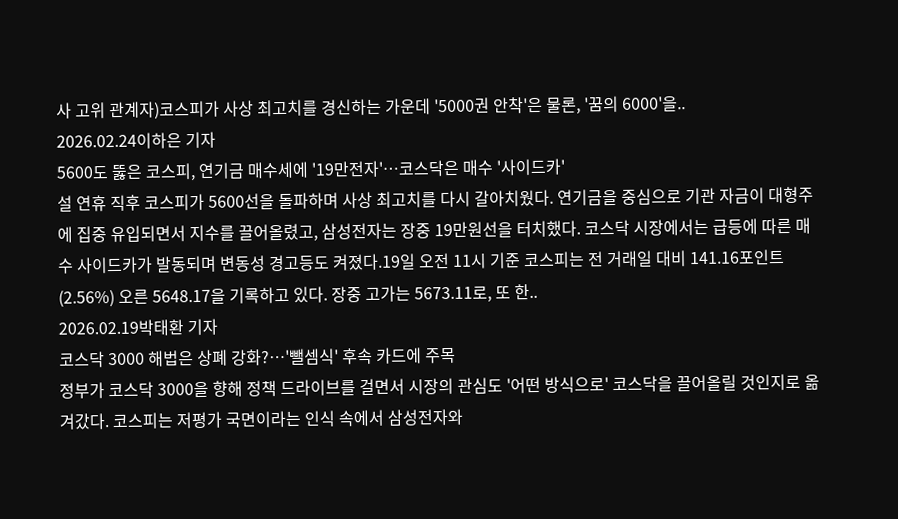사 고위 관계자)코스피가 사상 최고치를 경신하는 가운데 '5000권 안착'은 물론, '꿈의 6000'을..
2026.02.24이하은 기자
5600도 뚫은 코스피, 연기금 매수세에 '19만전자'…코스닥은 매수 '사이드카'
설 연휴 직후 코스피가 5600선을 돌파하며 사상 최고치를 다시 갈아치웠다. 연기금을 중심으로 기관 자금이 대형주에 집중 유입되면서 지수를 끌어올렸고, 삼성전자는 장중 19만원선을 터치했다. 코스닥 시장에서는 급등에 따른 매수 사이드카가 발동되며 변동성 경고등도 켜졌다.19일 오전 11시 기준 코스피는 전 거래일 대비 141.16포인트(2.56%) 오른 5648.17을 기록하고 있다. 장중 고가는 5673.11로, 또 한..
2026.02.19박태환 기자
코스닥 3000 해법은 상폐 강화?…'뺄셈식' 후속 카드에 주목
정부가 코스닥 3000을 향해 정책 드라이브를 걸면서 시장의 관심도 '어떤 방식으로' 코스닥을 끌어올릴 것인지로 옮겨갔다. 코스피는 저평가 국면이라는 인식 속에서 삼성전자와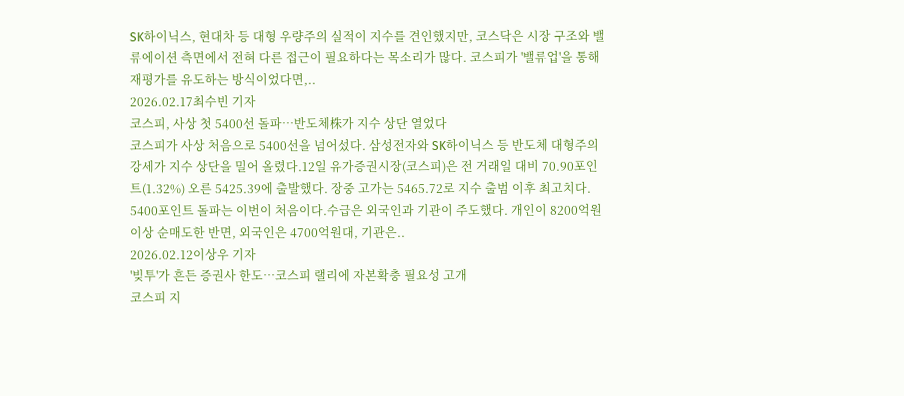SK하이닉스, 현대차 등 대형 우량주의 실적이 지수를 견인했지만, 코스닥은 시장 구조와 밸류에이션 측면에서 전혀 다른 접근이 필요하다는 목소리가 많다. 코스피가 '밸류업'을 통해 재평가를 유도하는 방식이었다면,..
2026.02.17최수빈 기자
코스피, 사상 첫 5400선 돌파…반도체株가 지수 상단 열었다
코스피가 사상 처음으로 5400선을 넘어섰다. 삼성전자와 SK하이닉스 등 반도체 대형주의 강세가 지수 상단을 밀어 올렸다.12일 유가증권시장(코스피)은 전 거래일 대비 70.90포인트(1.32%) 오른 5425.39에 출발했다. 장중 고가는 5465.72로 지수 출범 이후 최고치다. 5400포인트 돌파는 이번이 처음이다.수급은 외국인과 기관이 주도했다. 개인이 8200억원 이상 순매도한 반면, 외국인은 4700억원대, 기관은..
2026.02.12이상우 기자
'빚투'가 흔든 증권사 한도…코스피 랠리에 자본확충 필요성 고개
코스피 지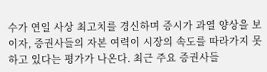수가 연일 사상 최고치를 경신하며 증시가 과열 양상을 보이자, 증권사들의 자본 여력이 시장의 속도를 따라가지 못하고 있다는 평가가 나온다. 최근 주요 증권사들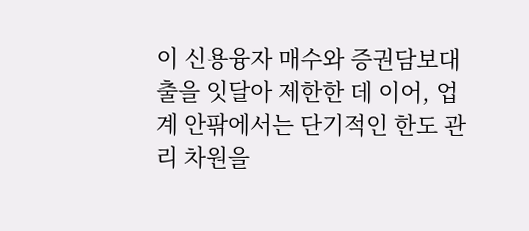이 신용융자 매수와 증권담보대출을 잇달아 제한한 데 이어, 업계 안팎에서는 단기적인 한도 관리 차원을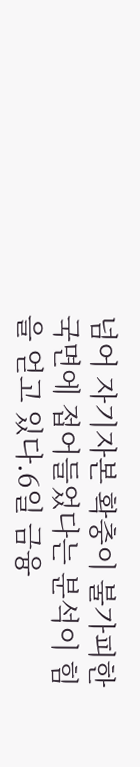넘어 자기자본 확충이 불가피한 국면에 접어들었다는 분석이 힘을 얻고 있다.6일 금융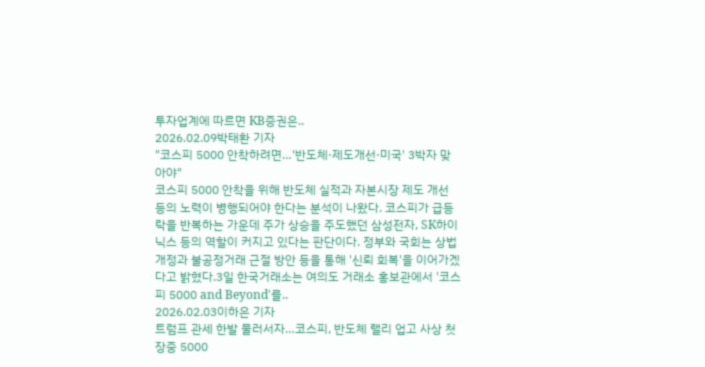투자업계에 따르면 KB증권은..
2026.02.09박태환 기자
"코스피 5000 안착하려면…'반도체·제도개선·미국' 3박자 맞아야"
코스피 5000 안착을 위해 반도체 실적과 자본시장 제도 개선 등의 노력이 병행되어야 한다는 분석이 나왔다. 코스피가 급등락을 반복하는 가운데 주가 상승을 주도했던 삼성전자, SK하이닉스 등의 역할이 커지고 있다는 판단이다. 정부와 국회는 상법 개정과 불공정거래 근절 방안 등을 통해 '신뢰 회복'을 이어가겠다고 밝혔다.3일 한국거래소는 여의도 거래소 홍보관에서 '코스피 5000 and Beyond'를..
2026.02.03이하은 기자
트럼프 관세 한발 물러서자…코스피, 반도체 랠리 업고 사상 첫 장중 5000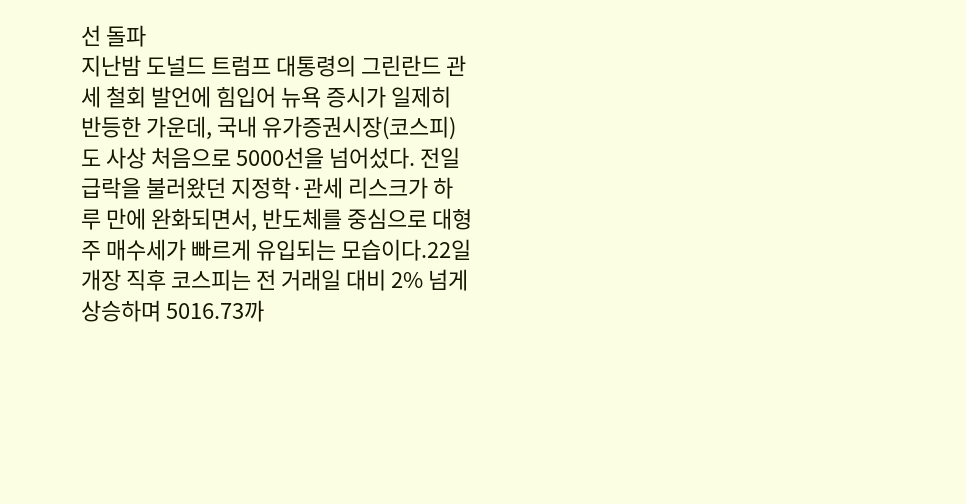선 돌파
지난밤 도널드 트럼프 대통령의 그린란드 관세 철회 발언에 힘입어 뉴욕 증시가 일제히 반등한 가운데, 국내 유가증권시장(코스피)도 사상 처음으로 5000선을 넘어섰다. 전일 급락을 불러왔던 지정학·관세 리스크가 하루 만에 완화되면서, 반도체를 중심으로 대형주 매수세가 빠르게 유입되는 모습이다.22일 개장 직후 코스피는 전 거래일 대비 2% 넘게 상승하며 5016.73까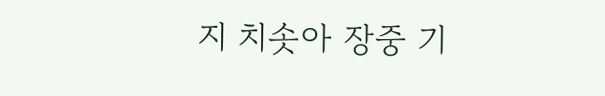지 치솟아 장중 기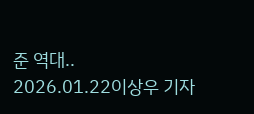준 역대..
2026.01.22이상우 기자